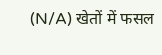(N/A) खेतों में फसल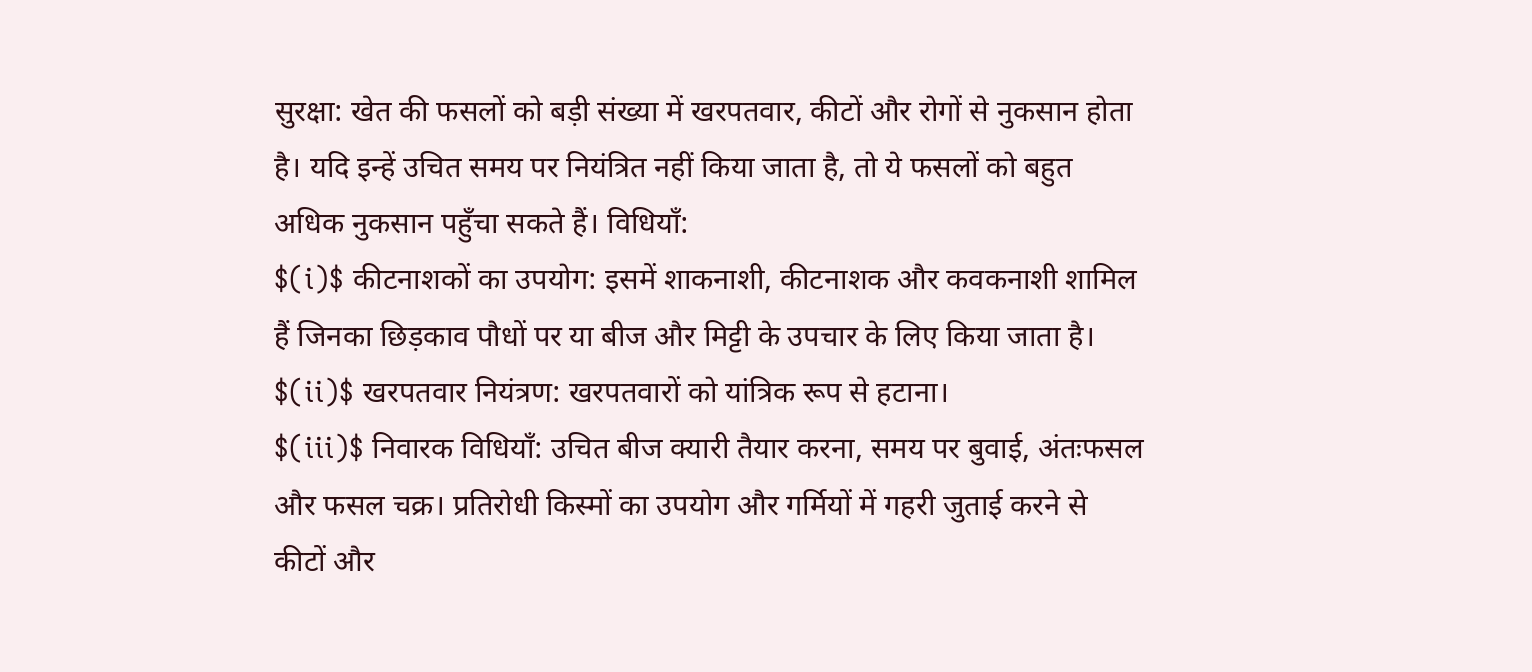सुरक्षा: खेत की फसलों को बड़ी संख्या में खरपतवार, कीटों और रोगों से नुकसान होता है। यदि इन्हें उचित समय पर नियंत्रित नहीं किया जाता है, तो ये फसलों को बहुत अधिक नुकसान पहुँचा सकते हैं। विधियाँ:
$(i)$ कीटनाशकों का उपयोग: इसमें शाकनाशी, कीटनाशक और कवकनाशी शामिल हैं जिनका छिड़काव पौधों पर या बीज और मिट्टी के उपचार के लिए किया जाता है।
$(ii)$ खरपतवार नियंत्रण: खरपतवारों को यांत्रिक रूप से हटाना।
$(iii)$ निवारक विधियाँ: उचित बीज क्यारी तैयार करना, समय पर बुवाई, अंतःफसल और फसल चक्र। प्रतिरोधी किस्मों का उपयोग और गर्मियों में गहरी जुताई करने से कीटों और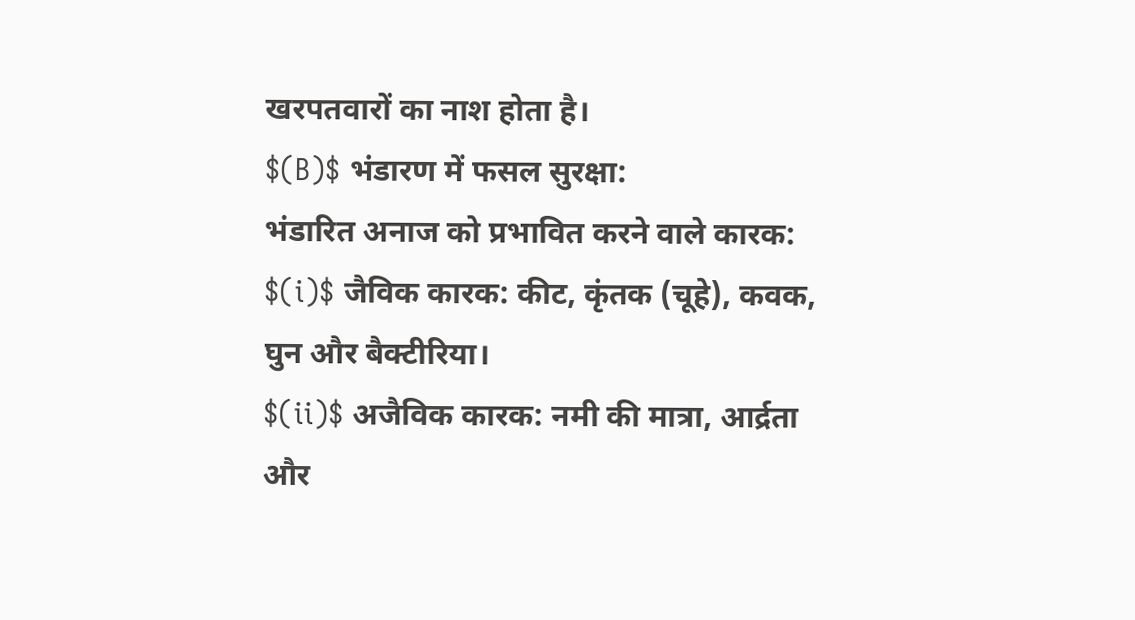खरपतवारों का नाश होता है।
$(B)$ भंडारण में फसल सुरक्षा:
भंडारित अनाज को प्रभावित करने वाले कारक:
$(i)$ जैविक कारक: कीट, कृंतक (चूहे), कवक, घुन और बैक्टीरिया।
$(ii)$ अजैविक कारक: नमी की मात्रा, आर्द्रता और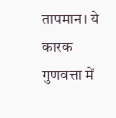तापमान। ये कारक गुणवत्ता में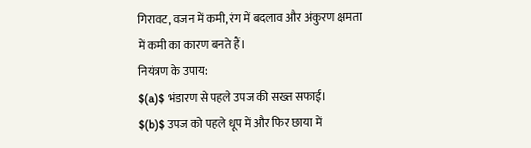गिरावट, वजन में कमी, रंग में बदलाव और अंकुरण क्षमता में कमी का कारण बनते हैं।
नियंत्रण के उपाय:
$(a)$ भंडारण से पहले उपज की सख्त सफाई।
$(b)$ उपज को पहले धूप में और फिर छाया में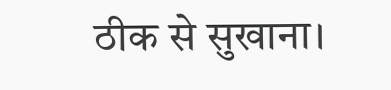ठीक से सुखाना।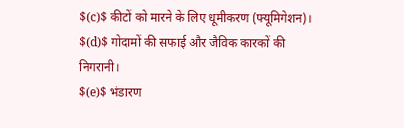$(c)$ कीटों को मारने के लिए धूमीकरण (फ्यूमिगेशन)।
$(d)$ गोदामों की सफाई और जैविक कारकों की निगरानी।
$(e)$ भंडारण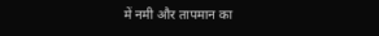में नमी और तापमान का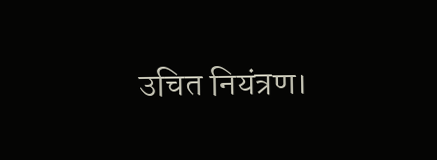उचित नियंत्रण।